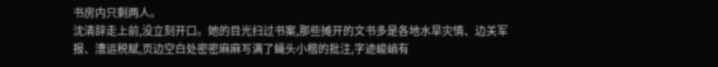书房内只剩两人。
沈清辞走上前,没立刻开口。她的目光扫过书案,那些摊开的文书多是各地水旱灾情、边关军报、漕运税赋,页边空白处密密麻麻写满了蝇头小楷的批注,字迹峻峭有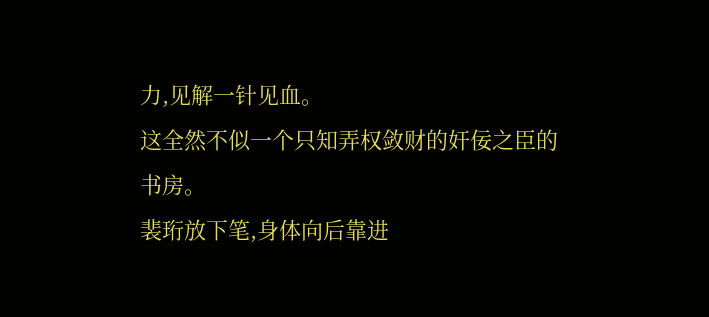力,见解一针见血。
这全然不似一个只知弄权敛财的奸佞之臣的书房。
裴珩放下笔,身体向后靠进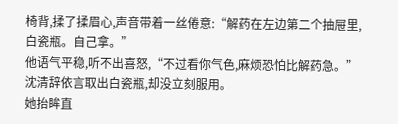椅背,揉了揉眉心,声音带着一丝倦意:“解药在左边第二个抽屉里,白瓷瓶。自己拿。”
他语气平稳,听不出喜怒,“不过看你气色,麻烦恐怕比解药急。”
沈清辞依言取出白瓷瓶,却没立刻服用。
她抬眸直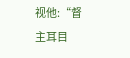视他:“督主耳目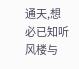通天,想必已知听风楼与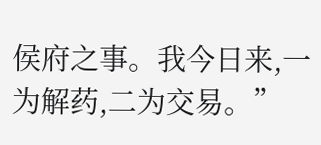侯府之事。我今日来,一为解药,二为交易。”